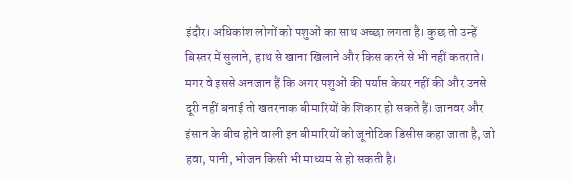इंदौर। अधिकांश लोगों को पशुओं का साथ अच्छा लगता है। कुछ तो उन्हें बिस्तर में सुलाने, हाथ से खाना खिलाने और किस करने से भी नहीं कतराते।
मगर वे इससे अनजान हैं कि अगर पशुओं की पर्याप्त केयर नहीं की और उनसे दूरी नहीं बनाई तो खतरनाक बीमारियों के शिकार हो सकते हैं। जानवर और इंसान के बीच होने वाली इन बीमारियों को जूनोटिक डिसीस कहा जाता है, जो हवा, पानी, भोजन किसी भी माध्यम से हो सकती है।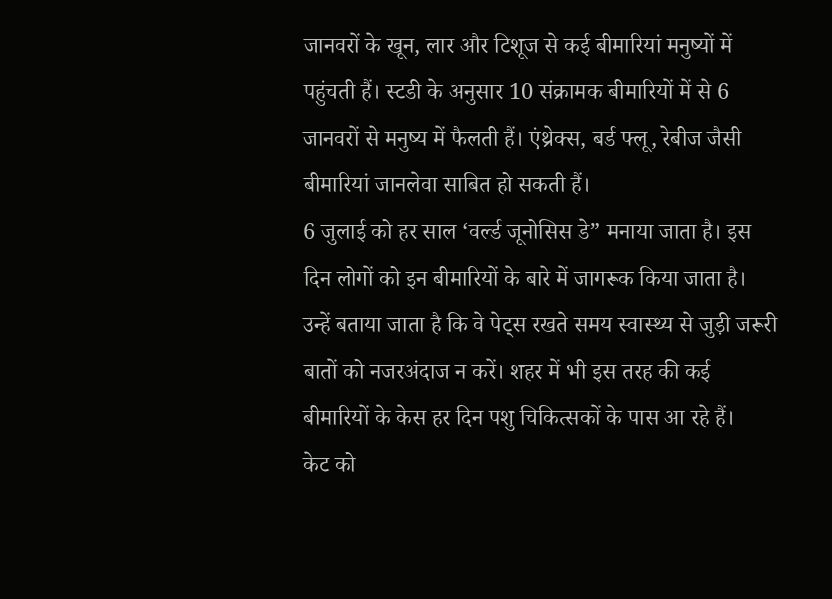जानवरों के खून, लार और टिशूज से कई बीमारियां मनुष्यों में पहुंचती हैं। स्टडी के अनुसार 10 संक्रामक बीमारियों में से 6 जानवरों से मनुष्य में फैलती हैं। एंथ्रेक्स, बर्ड फ्लू, रेबीज जैसी बीमारियां जानलेवा साबित हो सकती हैं।
6 जुलाई को हर साल ‘वर्ल्ड जूनोसिस डे” मनाया जाता है। इस दिन लोगों को इन बीमारियों के बारे में जागरूक किया जाता है। उन्हें बताया जाता है कि वे पेट्स रखते समय स्वास्थ्य से जुड़ी जरूरी बातों को नजरअंदाज न करें। शहर में भी इस तरह की कई बीमारियों के केस हर दिन पशु चिकित्सकों के पास आ रहे हैं।
केट को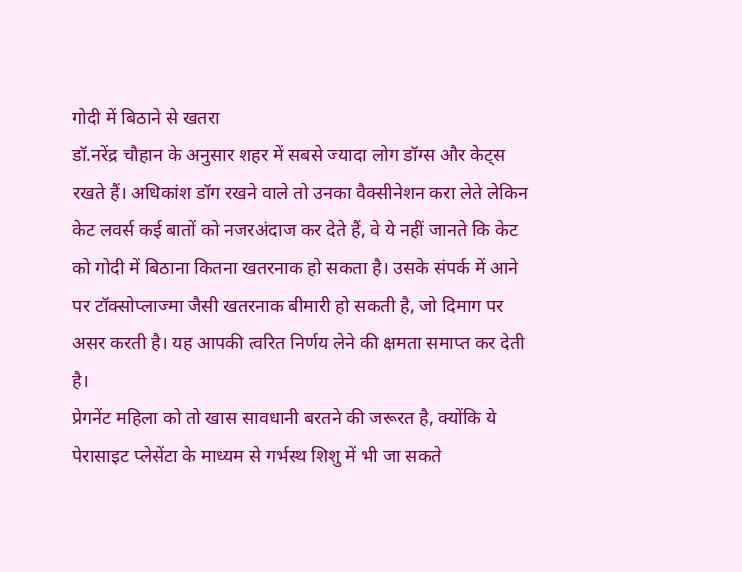गोदी में बिठाने से खतरा
डॉ.नरेंद्र चौहान के अनुसार शहर में सबसे ज्यादा लोग डॉग्स और केट्स रखते हैं। अधिकांश डॉग रखने वाले तो उनका वैक्सीनेशन करा लेते लेकिन केट लवर्स कई बातों को नजरअंदाज कर देते हैं, वे ये नहीं जानते कि केट को गोदी में बिठाना कितना खतरनाक हो सकता है। उसके संपर्क में आने पर टॉक्सोप्लाज्मा जैसी खतरनाक बीमारी हो सकती है, जो दिमाग पर असर करती है। यह आपकी त्वरित निर्णय लेने की क्षमता समाप्त कर देती है।
प्रेगनेंट महिला को तो खास सावधानी बरतने की जरूरत है, क्योंकि ये पेरासाइट प्लेसेंटा के माध्यम से गर्भस्थ शिशु में भी जा सकते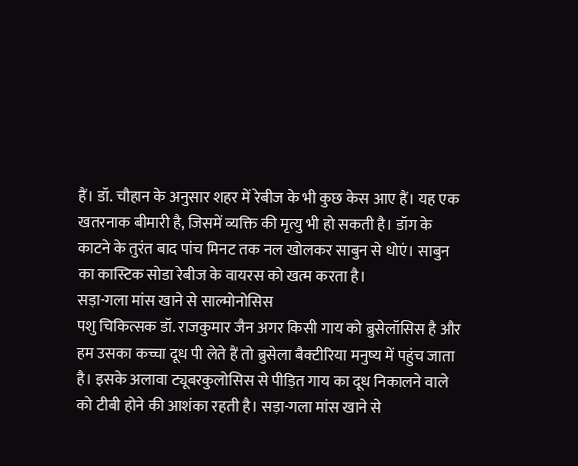हैं। डॉ. चौहान के अनुसार शहर में रेबीज के भी कुछ केस आए हैं। यह एक खतरनाक बीमारी है, जिसमें व्यक्ति की मृत्यु भी हो सकती है। डॉग के काटने के तुरंत बाद पांच मिनट तक नल खोलकर साबुन से धोएं। साबुन का कास्टिक सोडा रेबीज के वायरस को खत्म करता है।
सड़ा-गला मांस खाने से साल्मोनोसिस
पशु चिकित्सक डॉ. राजकुमार जैन अगर किसी गाय को ब्रुसेलॉसिस है और हम उसका कच्चा दूध पी लेते हैं तो ब्रुसेला बैक्टीरिया मनुष्य में पहुंच जाता है। इसके अलावा ट्यूबरकुलोसिस से पीड़ित गाय का दूध निकालने वाले को टीबी होने की आशंका रहती है। सड़ा-गला मांस खाने से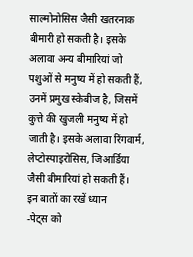साल्मोनोसिस जैसी खतरनाक बीमारी हो सकती है। इसके अलावा अन्य बीमारियां जो पशुओं से मनुष्य में हो सकती हैं, उनमें प्रमुख स्केबीज है, जिसमें कुत्ते की खुजली मनुष्य में हो जाती है। इसके अलावा रिंगवार्म, लेप्टोस्पाइरोसिस, जिआर्डिया जैसी बीमारियां हो सकती हैं।
इन बातों का रखें ध्यान
-पेट्स को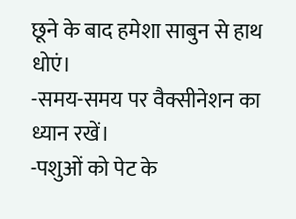छूने के बाद हमेशा साबुन से हाथ धोएं।
-समय-समय पर वैक्सीनेशन का ध्यान रखें।
-पशुओं को पेट के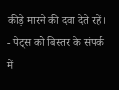कीड़े मारने की दवा देते रहें।
- पेट्स को बिस्तर के संपर्क में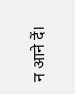न आने दें।